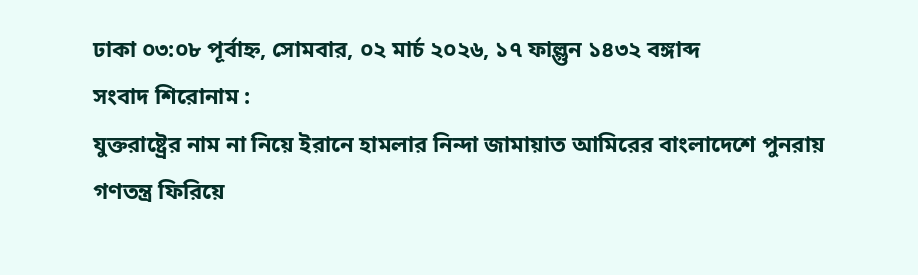ঢাকা ০৩:০৮ পূর্বাহ্ন, সোমবার, ০২ মার্চ ২০২৬, ১৭ ফাল্গুন ১৪৩২ বঙ্গাব্দ
সংবাদ শিরোনাম :
যুক্তরাষ্ট্রের নাম না নিয়ে ইরানে হামলার নিন্দা জামায়াত আমিরের বাংলাদেশে পুনরায় গণতন্ত্র ফিরিয়ে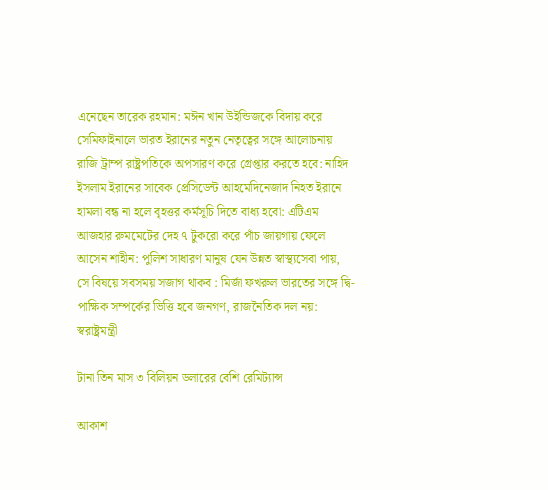এনেছেন তারেক রহমান: মঈন খান উইন্ডিজকে বিদায় করে সেমিফাইনালে ভারত ইরানের নতুন নেতৃত্বের সঙ্গে আলোচনায় রাজি ট্রাম্প রাষ্ট্রপতিকে অপসারণ করে গ্রেপ্তার করতে হবে: নাহিদ ইসলাম ইরানের সাবেক প্রেসিডেন্ট আহমেদিনেজাদ নিহত ইরানে হামলা বন্ধ না হলে বৃহত্তর কর্মসূচি দিতে বাধ্য হবো: এটিএম আজহার রুমমেটের দেহ ৭ টুকরো করে পাঁচ জায়গায় ফেলে আসেন শাহীন: পুলিশ সাধারণ মানুষ যেন উন্নত স্বাস্থ্যসেবা পায়, সে বিষয়ে সবসময় সজাগ থাকব : মির্জা ফখরুল ভারতের সঙ্গে দ্বি-পাক্ষিক সম্পর্কের ভিত্তি হবে জনগণ, রাজনৈতিক দল নয়: স্বরাষ্ট্রমন্ত্রী

টানা তিন মাস ৩ বিলিয়ন ডলারের বেশি রেমিট্যান্স

আকাশ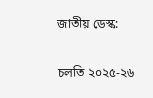জাতীয় ডেস্ক:

চলতি ২০২৫-২৬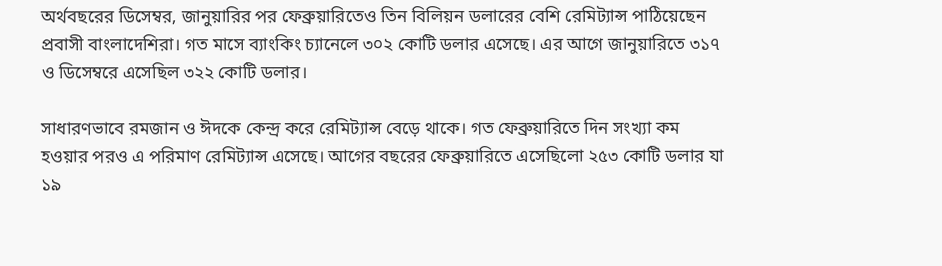অর্থবছরের ডিসেম্বর, জানুয়ারির পর ফেব্রুয়ারিতেও তিন বিলিয়ন ডলারের বেশি রেমিট্যান্স পাঠিয়েছেন প্রবাসী বাংলাদেশিরা। গত মাসে ব্যাংকিং চ্যানেলে ৩০২ কোটি ডলার এসেছে। এর আগে জানুয়ারিতে ৩১৭ ও ডিসেম্বরে এসেছিল ৩২২ কোটি ডলার।

সাধারণভাবে রমজান ও ঈদকে কেন্দ্র করে রেমিট্যান্স বেড়ে থাকে। গত ফেব্রুয়ারিতে দিন সংখ্যা কম হওয়ার পরও এ পরিমাণ রেমিট্যান্স এসেছে। আগের বছরের ফেব্রুয়ারিতে এসেছিলো ২৫৩ কোটি ডলার যা ১৯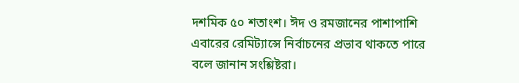দশমিক ৫০ শতাংশ। ঈদ ও রমজানের পাশাপাশি এবারের রেমিট্যান্সে নির্বাচনের প্রভাব থাকতে পারে বলে জানান সংশ্লিষ্টরা।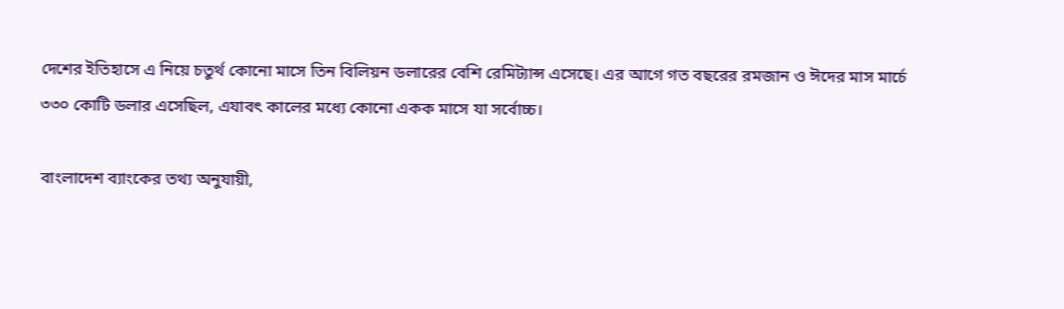দেশের ইতিহাসে এ নিয়ে চতুর্থ কোনো মাসে তিন বিলিয়ন ডলারের বেশি রেমিট্যান্স এসেছে। এর আগে গত বছরের রমজান ও ঈদের মাস মার্চে ৩৩০ কোটি ডলার এসেছিল, এযাবৎ কালের মধ্যে কোনো একক মাসে যা সর্বোচ্চ।

বাংলাদেশ ব্যাংকের তথ্য অনুযায়ী,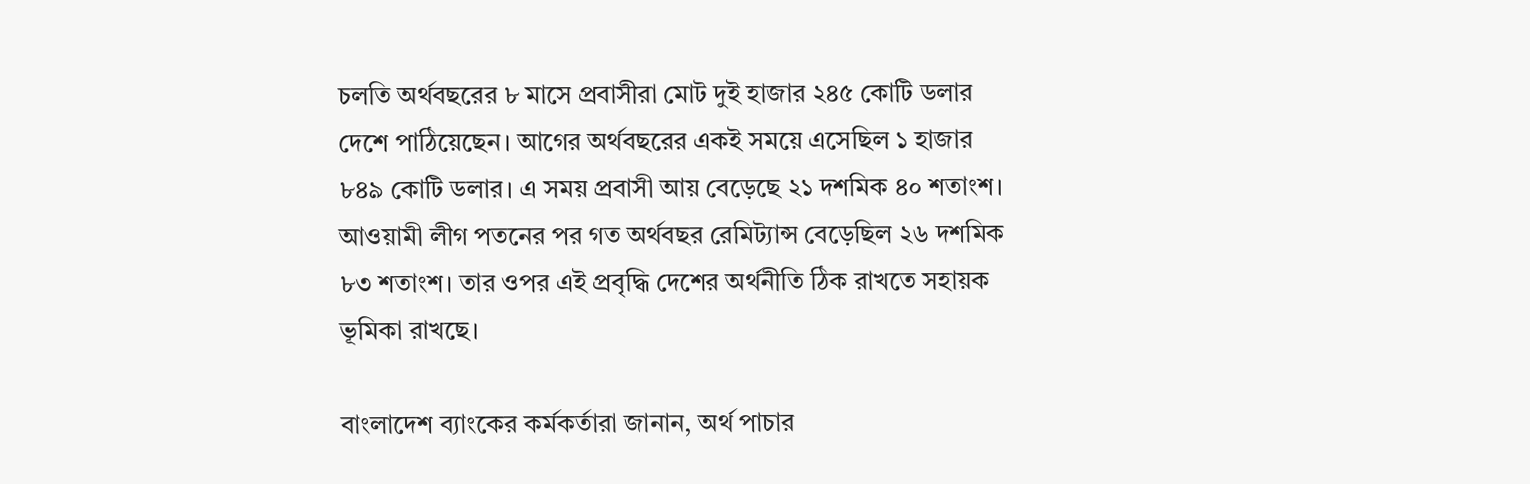চলতি অর্থবছরের ৮ মাসে প্রবাসীরা মোট দুই হাজার ২৪৫ কোটি ডলার দেশে পাঠিয়েছেন। আগের অর্থবছরের একই সময়ে এসেছিল ১ হাজার ৮৪৯ কোটি ডলার। এ সময় প্রবাসী আয় বেড়েছে ২১ দশমিক ৪০ শতাংশ। আওয়ামী লীগ পতনের পর গত অর্থবছর রেমিট্যান্স বেড়েছিল ২৬ দশমিক ৮৩ শতাংশ। তার ওপর এই প্রবৃদ্ধি দেশের অর্থনীতি ঠিক রাখতে সহায়ক ভূমিকা রাখছে।

বাংলাদেশ ব্যাংকের কর্মকর্তারা জানান, অর্থ পাচার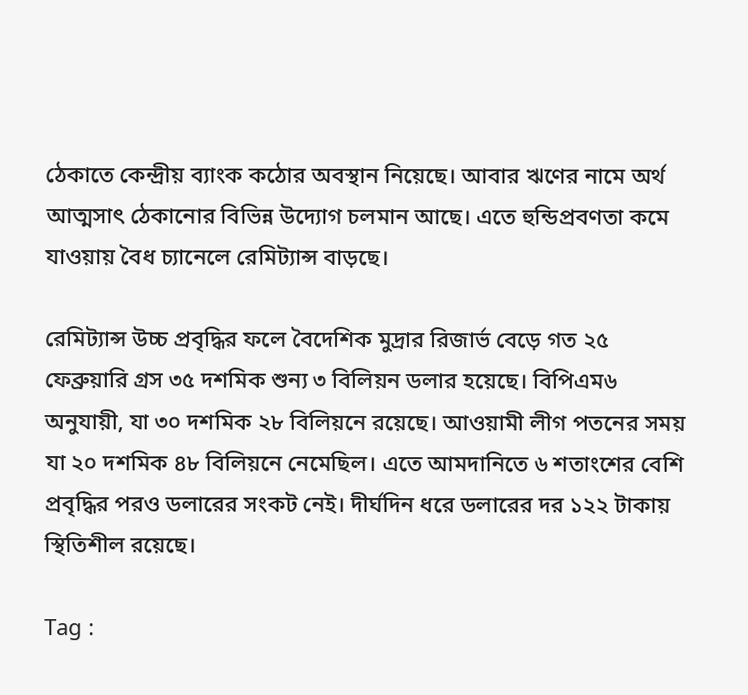ঠেকাতে কেন্দ্রীয় ব্যাংক কঠোর অবস্থান নিয়েছে। আবার ঋণের নামে অর্থ আত্মসাৎ ঠেকানোর বিভিন্ন উদ্যোগ চলমান আছে। এতে হুন্ডিপ্রবণতা কমে যাওয়ায় বৈধ চ্যানেলে রেমিট্যান্স বাড়ছে।

রেমিট্যান্স উচ্চ প্রবৃদ্ধির ফলে বৈদেশিক মুদ্রার রিজার্ভ বেড়ে গত ২৫ ফেব্রুয়ারি গ্রস ৩৫ দশমিক শুন্য ৩ বিলিয়ন ডলার হয়েছে। বিপিএম৬ অনুযায়ী, যা ৩০ দশমিক ২৮ বিলিয়নে রয়েছে। আওয়ামী লীগ পতনের সময় যা ২০ দশমিক ৪৮ বিলিয়নে নেমেছিল। এতে আমদানিতে ৬ শতাংশের বেশি প্রবৃদ্ধির পরও ডলারের সংকট নেই। দীর্ঘদিন ধরে ডলারের দর ১২২ টাকায় স্থিতিশীল রয়েছে।

Tag :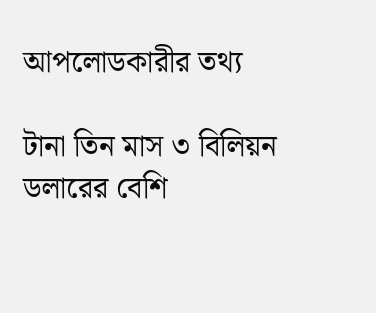আপলোডকারীর তথ্য

টানা তিন মাস ৩ বিলিয়ন ডলারের বেশি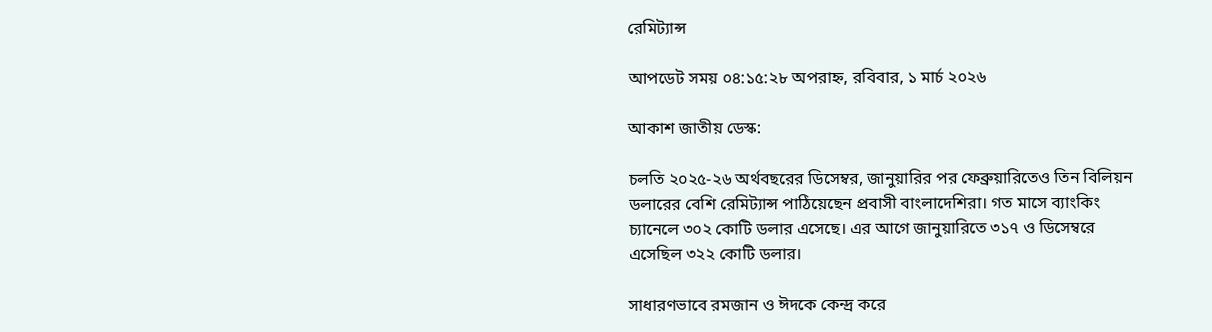রেমিট্যান্স

আপডেট সময় ০৪:১৫:২৮ অপরাহ্ন, রবিবার, ১ মার্চ ২০২৬

আকাশ জাতীয় ডেস্ক:

চলতি ২০২৫-২৬ অর্থবছরের ডিসেম্বর, জানুয়ারির পর ফেব্রুয়ারিতেও তিন বিলিয়ন ডলারের বেশি রেমিট্যান্স পাঠিয়েছেন প্রবাসী বাংলাদেশিরা। গত মাসে ব্যাংকিং চ্যানেলে ৩০২ কোটি ডলার এসেছে। এর আগে জানুয়ারিতে ৩১৭ ও ডিসেম্বরে এসেছিল ৩২২ কোটি ডলার।

সাধারণভাবে রমজান ও ঈদকে কেন্দ্র করে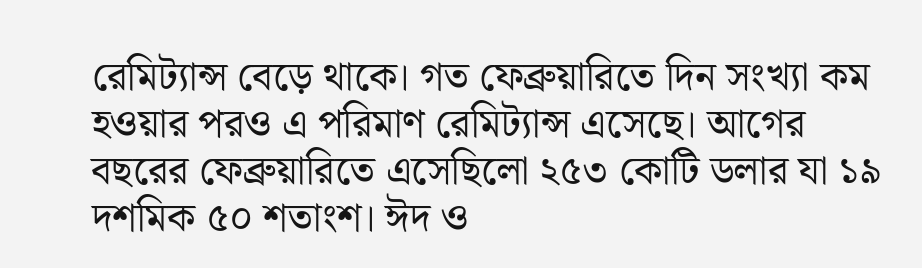রেমিট্যান্স বেড়ে থাকে। গত ফেব্রুয়ারিতে দিন সংখ্যা কম হওয়ার পরও এ পরিমাণ রেমিট্যান্স এসেছে। আগের বছরের ফেব্রুয়ারিতে এসেছিলো ২৫৩ কোটি ডলার যা ১৯ দশমিক ৫০ শতাংশ। ঈদ ও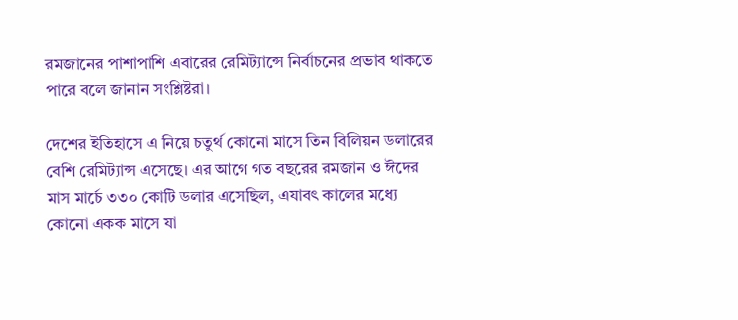রমজানের পাশাপাশি এবারের রেমিট্যান্সে নির্বাচনের প্রভাব থাকতে পারে বলে জানান সংশ্লিষ্টরা।

দেশের ইতিহাসে এ নিয়ে চতুর্থ কোনো মাসে তিন বিলিয়ন ডলারের বেশি রেমিট্যান্স এসেছে। এর আগে গত বছরের রমজান ও ঈদের মাস মার্চে ৩৩০ কোটি ডলার এসেছিল, এযাবৎ কালের মধ্যে কোনো একক মাসে যা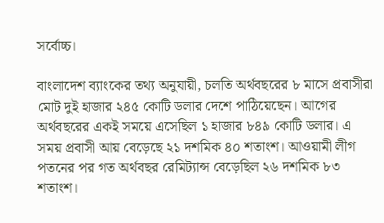সর্বোচ্চ।

বাংলাদেশ ব্যাংকের তথ্য অনুযায়ী, চলতি অর্থবছরের ৮ মাসে প্রবাসীরা মোট দুই হাজার ২৪৫ কোটি ডলার দেশে পাঠিয়েছেন। আগের অর্থবছরের একই সময়ে এসেছিল ১ হাজার ৮৪৯ কোটি ডলার। এ সময় প্রবাসী আয় বেড়েছে ২১ দশমিক ৪০ শতাংশ। আওয়ামী লীগ পতনের পর গত অর্থবছর রেমিট্যান্স বেড়েছিল ২৬ দশমিক ৮৩ শতাংশ।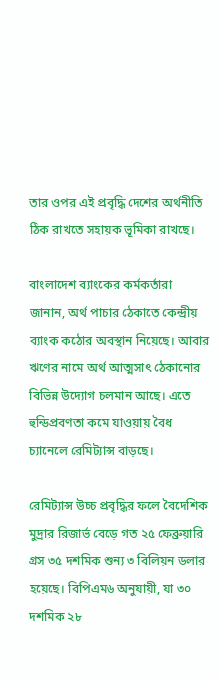তার ওপর এই প্রবৃদ্ধি দেশের অর্থনীতি ঠিক রাখতে সহায়ক ভূমিকা রাখছে।

বাংলাদেশ ব্যাংকের কর্মকর্তারা জানান, অর্থ পাচার ঠেকাতে কেন্দ্রীয় ব্যাংক কঠোর অবস্থান নিয়েছে। আবার ঋণের নামে অর্থ আত্মসাৎ ঠেকানোর বিভিন্ন উদ্যোগ চলমান আছে। এতে হুন্ডিপ্রবণতা কমে যাওয়ায় বৈধ চ্যানেলে রেমিট্যান্স বাড়ছে।

রেমিট্যান্স উচ্চ প্রবৃদ্ধির ফলে বৈদেশিক মুদ্রার রিজার্ভ বেড়ে গত ২৫ ফেব্রুয়ারি গ্রস ৩৫ দশমিক শুন্য ৩ বিলিয়ন ডলার হয়েছে। বিপিএম৬ অনুযায়ী, যা ৩০ দশমিক ২৮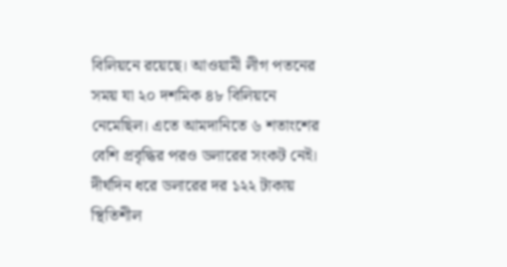বিলিয়নে রয়েছে। আওয়ামী লীগ পতনের সময় যা ২০ দশমিক ৪৮ বিলিয়নে নেমেছিল। এতে আমদানিতে ৬ শতাংশের বেশি প্রবৃদ্ধির পরও ডলারের সংকট নেই। দীর্ঘদিন ধরে ডলারের দর ১২২ টাকায় স্থিতিশীল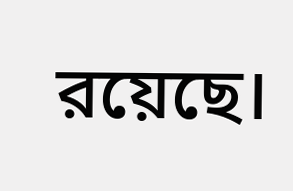রয়েছে।